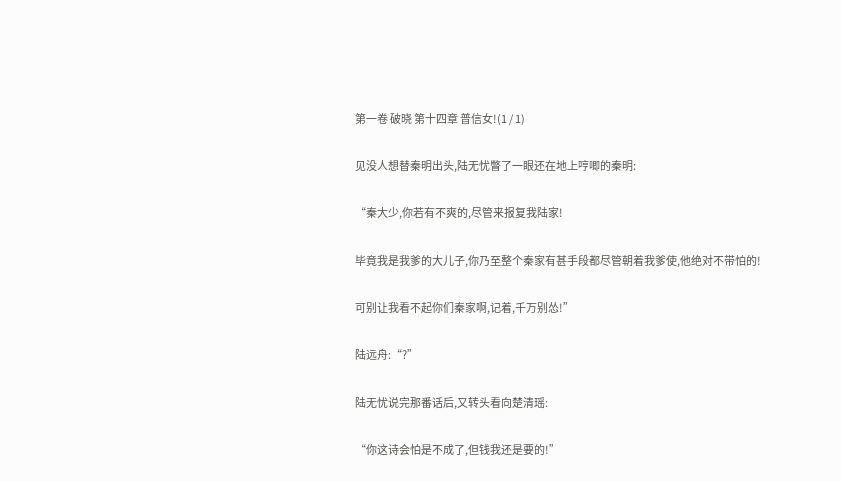第一卷 破晓 第十四章 普信女!(1 / 1)

见没人想替秦明出头,陆无忧瞥了一眼还在地上哼唧的秦明:

“秦大少,你若有不爽的,尽管来报复我陆家!

毕竟我是我爹的大儿子,你乃至整个秦家有甚手段都尽管朝着我爹使,他绝对不带怕的!

可别让我看不起你们秦家啊,记着,千万别怂!”

陆远舟:“?”

陆无忧说完那番话后,又转头看向楚清瑶:

“你这诗会怕是不成了,但钱我还是要的!”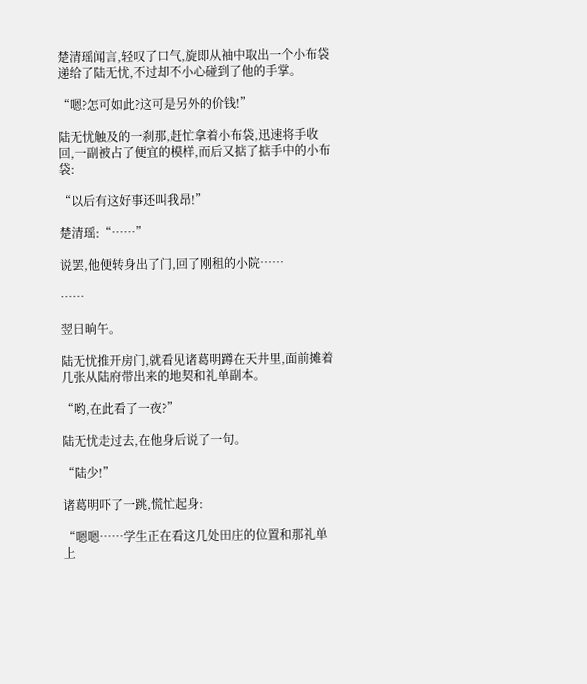楚清瑶闻言,轻叹了口气,旋即从袖中取出一个小布袋递给了陆无忧,不过却不小心碰到了他的手掌。

“嗯?怎可如此?这可是另外的价钱!”

陆无忧触及的一刹那,赶忙拿着小布袋,迅速将手收回,一副被占了便宜的模样,而后又掂了掂手中的小布袋:

“以后有这好事还叫我昂!”

楚清瑶:“……”

说罢,他便转身出了门,回了刚租的小院……

……

翌日晌午。

陆无忧推开房门,就看见诸葛明蹲在天井里,面前摊着几张从陆府带出来的地契和礼单副本。

“哟,在此看了一夜?”

陆无忧走过去,在他身后说了一句。

“陆少!”

诸葛明吓了一跳,慌忙起身:

“嗯嗯……学生正在看这几处田庄的位置和那礼单上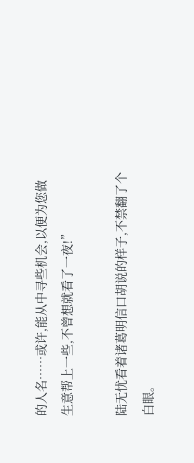的人名……或许,能从中寻些机会,以便为您做生意帮上一些,不曾想就看了一夜!”

陆无忧看着诸葛明信口胡说的样子,不禁翻了个白眼。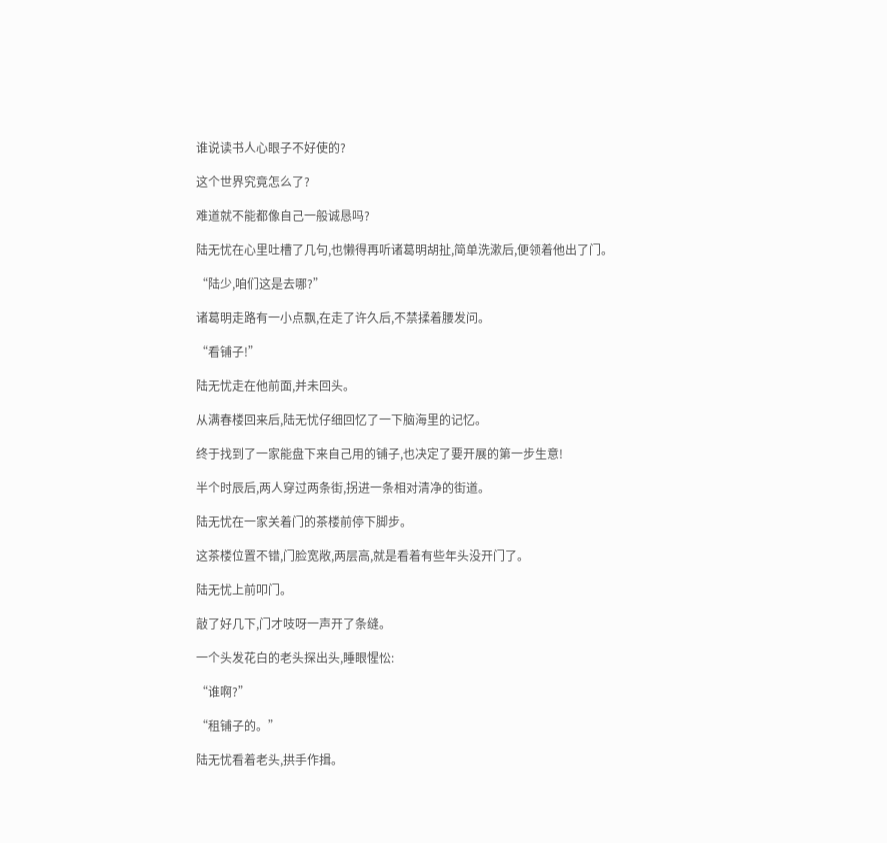谁说读书人心眼子不好使的?

这个世界究竟怎么了?

难道就不能都像自己一般诚恳吗?

陆无忧在心里吐槽了几句,也懒得再听诸葛明胡扯,简单洗漱后,便领着他出了门。

“陆少,咱们这是去哪?”

诸葛明走路有一小点飘,在走了许久后,不禁揉着腰发问。

“看铺子!”

陆无忧走在他前面,并未回头。

从满春楼回来后,陆无忧仔细回忆了一下脑海里的记忆。

终于找到了一家能盘下来自己用的铺子,也决定了要开展的第一步生意!

半个时辰后,两人穿过两条街,拐进一条相对清净的街道。

陆无忧在一家关着门的茶楼前停下脚步。

这茶楼位置不错,门脸宽敞,两层高,就是看着有些年头没开门了。

陆无忧上前叩门。

敲了好几下,门才吱呀一声开了条缝。

一个头发花白的老头探出头,睡眼惺忪:

“谁啊?”

“租铺子的。”

陆无忧看着老头,拱手作揖。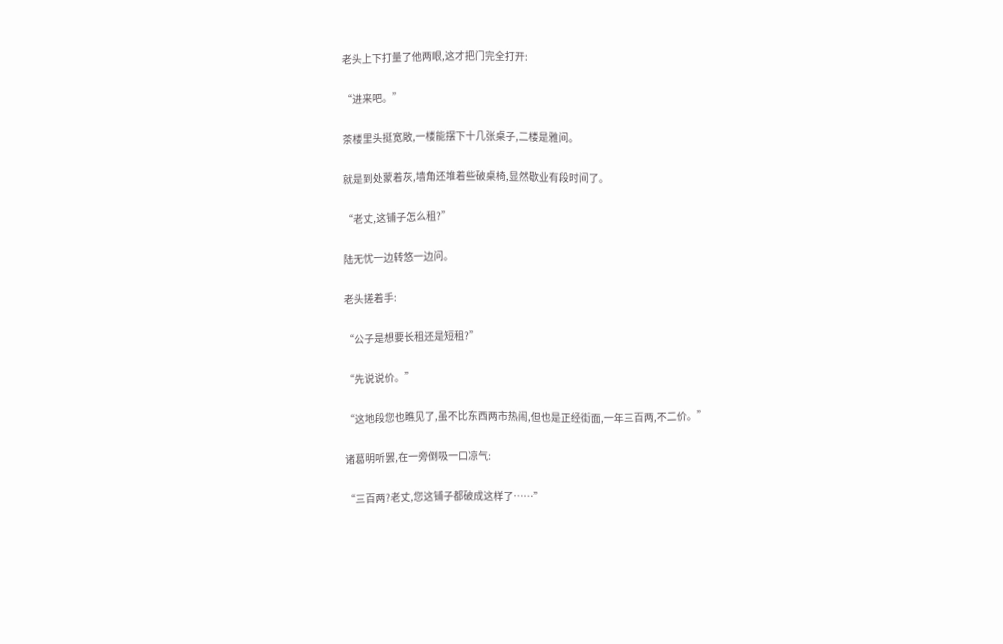老头上下打量了他两眼,这才把门完全打开:

“进来吧。”

茶楼里头挺宽敞,一楼能摆下十几张桌子,二楼是雅间。

就是到处蒙着灰,墙角还堆着些破桌椅,显然歇业有段时间了。

“老丈,这铺子怎么租?”

陆无忧一边转悠一边问。

老头搓着手:

“公子是想要长租还是短租?”

“先说说价。”

“这地段您也瞧见了,虽不比东西两市热闹,但也是正经街面,一年三百两,不二价。”

诸葛明听罢,在一旁倒吸一口凉气:

“三百两?老丈,您这铺子都破成这样了……”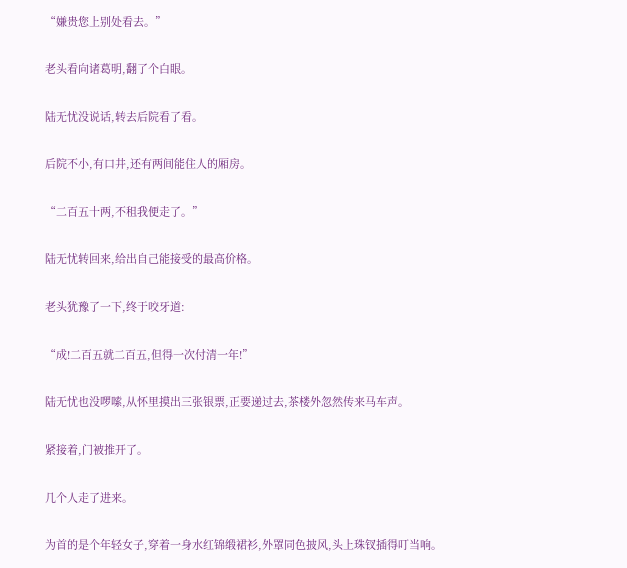“嫌贵您上别处看去。”

老头看向诸葛明,翻了个白眼。

陆无忧没说话,转去后院看了看。

后院不小,有口井,还有两间能住人的厢房。

“二百五十两,不租我便走了。”

陆无忧转回来,给出自己能接受的最高价格。

老头犹豫了一下,终于咬牙道:

“成!二百五就二百五,但得一次付清一年!”

陆无忧也没啰嗦,从怀里摸出三张银票,正要递过去,茶楼外忽然传来马车声。

紧接着,门被推开了。

几个人走了进来。

为首的是个年轻女子,穿着一身水红锦缎裙衫,外罩同色披风,头上珠钗插得叮当响。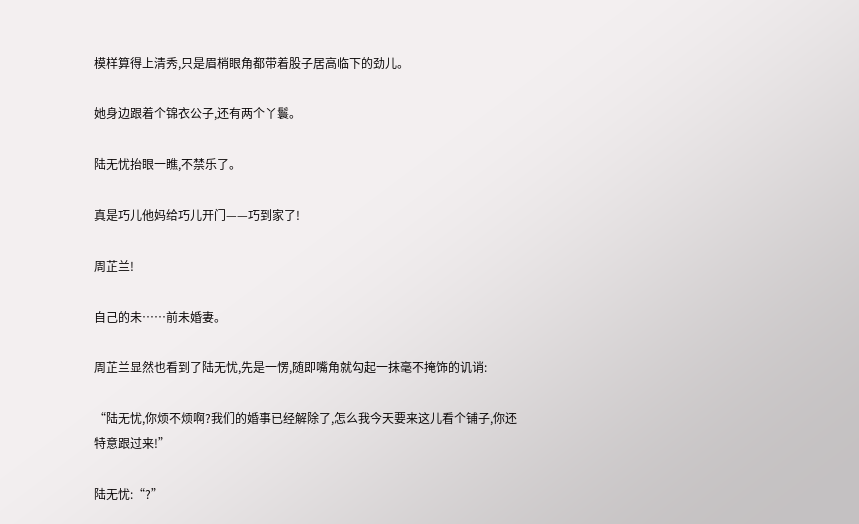模样算得上清秀,只是眉梢眼角都带着股子居高临下的劲儿。

她身边跟着个锦衣公子,还有两个丫鬟。

陆无忧抬眼一瞧,不禁乐了。

真是巧儿他妈给巧儿开门——巧到家了!

周芷兰!

自己的未……前未婚妻。

周芷兰显然也看到了陆无忧,先是一愣,随即嘴角就勾起一抹毫不掩饰的讥诮:

“陆无忧,你烦不烦啊?我们的婚事已经解除了,怎么我今天要来这儿看个铺子,你还特意跟过来!”

陆无忧:“?”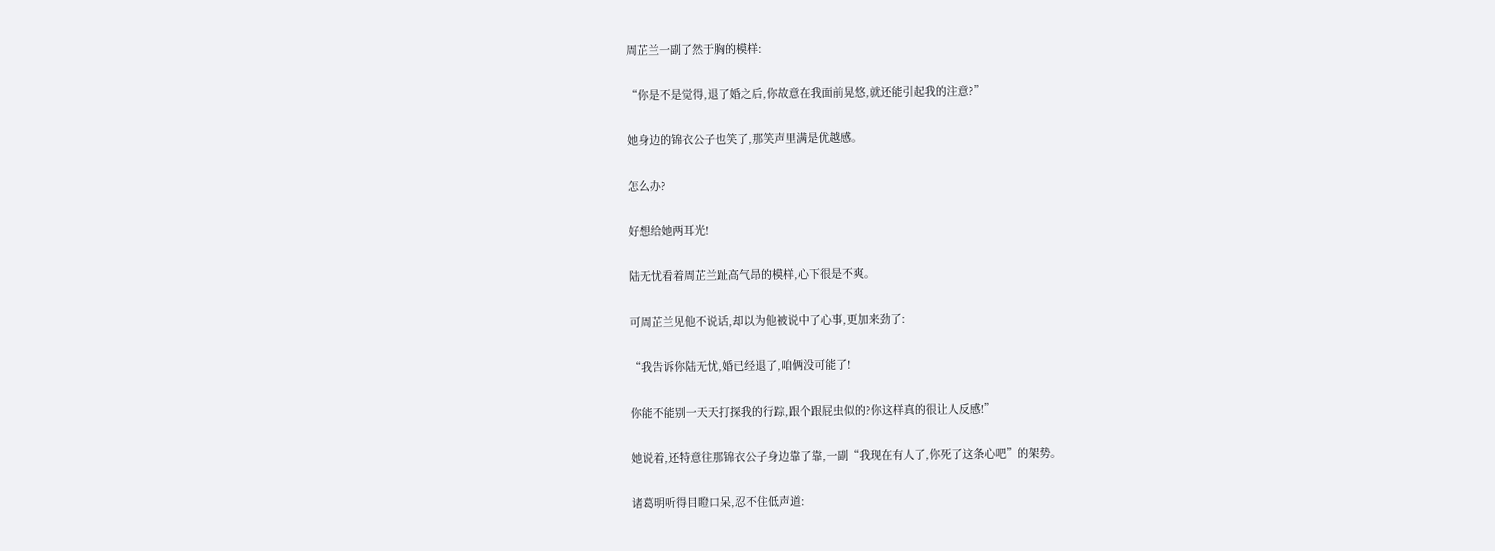周芷兰一副了然于胸的模样:

“你是不是觉得,退了婚之后,你故意在我面前晃悠,就还能引起我的注意?”

她身边的锦衣公子也笑了,那笑声里满是优越感。

怎么办?

好想给她两耳光!

陆无忧看着周芷兰趾高气昂的模样,心下很是不爽。

可周芷兰见他不说话,却以为他被说中了心事,更加来劲了:

“我告诉你陆无忧,婚已经退了,咱俩没可能了!

你能不能别一天天打探我的行踪,跟个跟屁虫似的?你这样真的很让人反感!”

她说着,还特意往那锦衣公子身边靠了靠,一副“我现在有人了,你死了这条心吧”的架势。

诸葛明听得目瞪口呆,忍不住低声道: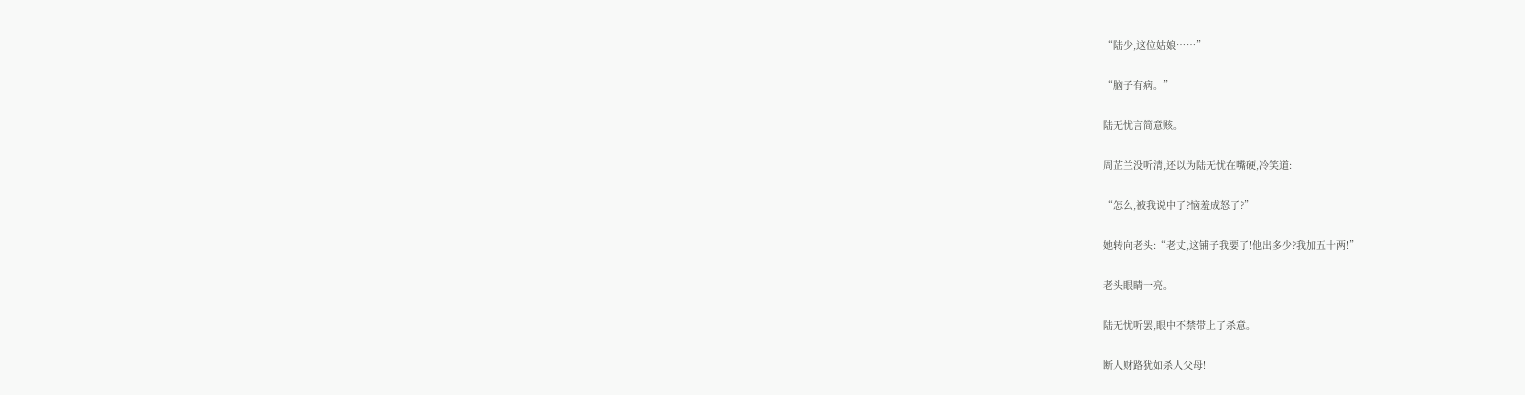“陆少,这位姑娘……”

“脑子有病。”

陆无忧言简意赅。

周芷兰没听清,还以为陆无忧在嘴硬,冷笑道:

“怎么,被我说中了?恼羞成怒了?”

她转向老头:“老丈,这铺子我要了!他出多少?我加五十两!”

老头眼睛一亮。

陆无忧听罢,眼中不禁带上了杀意。

断人财路犹如杀人父母!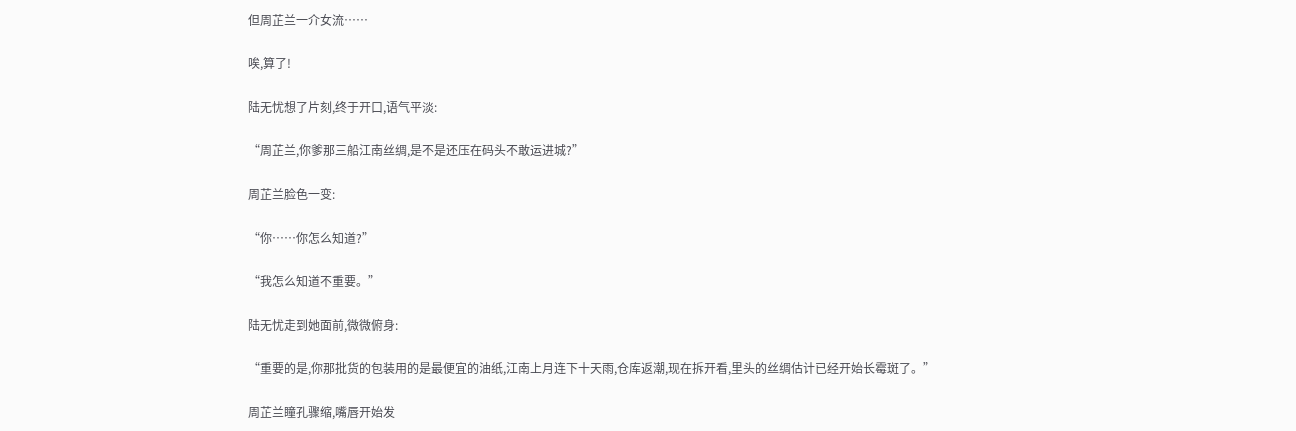但周芷兰一介女流……

唉,算了!

陆无忧想了片刻,终于开口,语气平淡:

“周芷兰,你爹那三船江南丝绸,是不是还压在码头不敢运进城?”

周芷兰脸色一变:

“你……你怎么知道?”

“我怎么知道不重要。”

陆无忧走到她面前,微微俯身:

“重要的是,你那批货的包装用的是最便宜的油纸,江南上月连下十天雨,仓库返潮,现在拆开看,里头的丝绸估计已经开始长霉斑了。”

周芷兰瞳孔骤缩,嘴唇开始发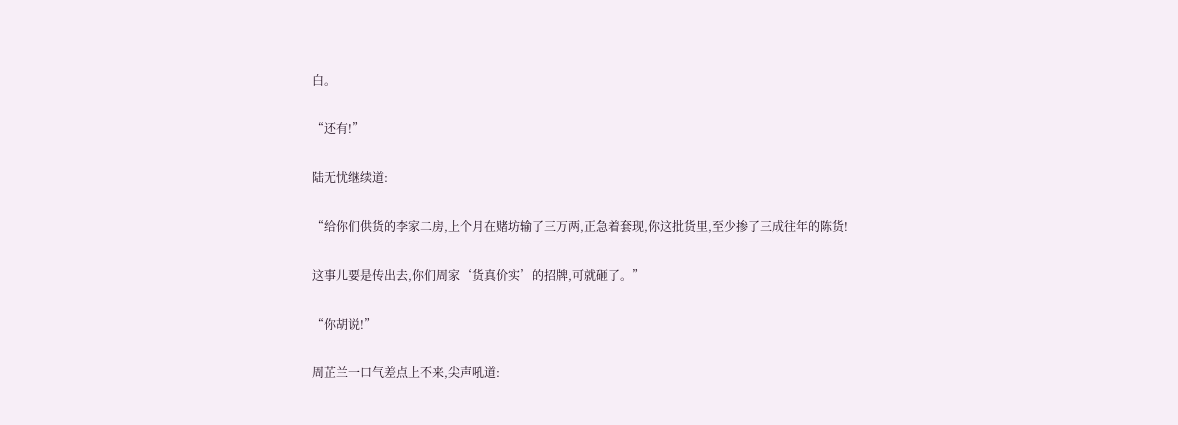白。

“还有!”

陆无忧继续道:

“给你们供货的李家二房,上个月在赌坊输了三万两,正急着套现,你这批货里,至少掺了三成往年的陈货!

这事儿要是传出去,你们周家‘货真价实’的招牌,可就砸了。”

“你胡说!”

周芷兰一口气差点上不来,尖声吼道: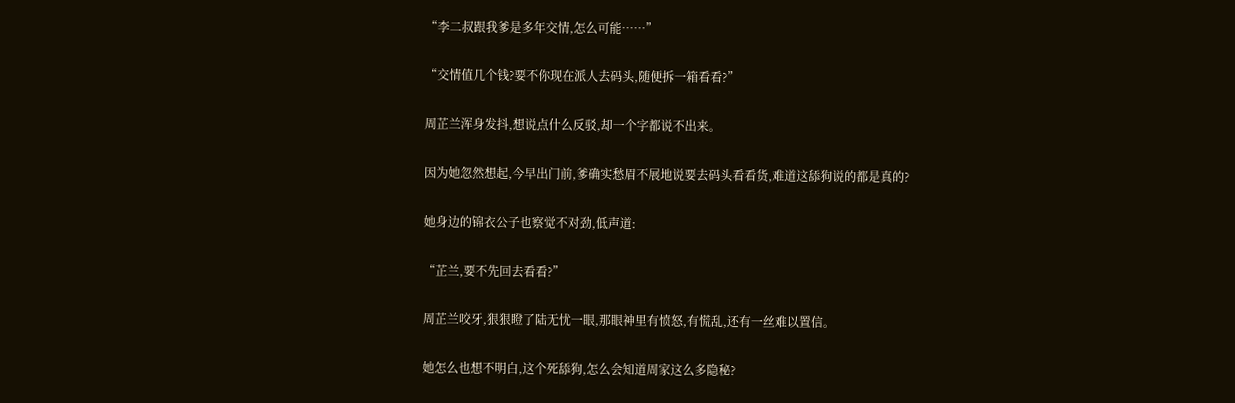“李二叔跟我爹是多年交情,怎么可能……”

“交情值几个钱?要不你现在派人去码头,随便拆一箱看看?”

周芷兰浑身发抖,想说点什么反驳,却一个字都说不出来。

因为她忽然想起,今早出门前,爹确实愁眉不展地说要去码头看看货,难道这舔狗说的都是真的?

她身边的锦衣公子也察觉不对劲,低声道:

“芷兰,要不先回去看看?”

周芷兰咬牙,狠狠瞪了陆无忧一眼,那眼神里有愤怒,有慌乱,还有一丝难以置信。

她怎么也想不明白,这个死舔狗,怎么会知道周家这么多隐秘?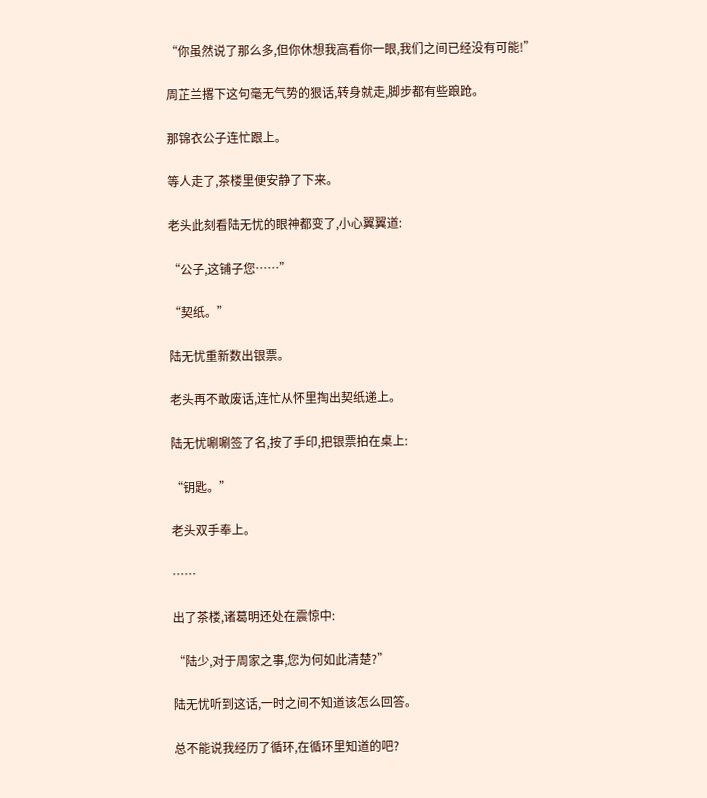“你虽然说了那么多,但你休想我高看你一眼,我们之间已经没有可能!”

周芷兰撂下这句毫无气势的狠话,转身就走,脚步都有些踉跄。

那锦衣公子连忙跟上。

等人走了,茶楼里便安静了下来。

老头此刻看陆无忧的眼神都变了,小心翼翼道:

“公子,这铺子您……”

“契纸。”

陆无忧重新数出银票。

老头再不敢废话,连忙从怀里掏出契纸递上。

陆无忧唰唰签了名,按了手印,把银票拍在桌上:

“钥匙。”

老头双手奉上。

……

出了茶楼,诸葛明还处在震惊中:

“陆少,对于周家之事,您为何如此清楚?”

陆无忧听到这话,一时之间不知道该怎么回答。

总不能说我经历了循环,在循环里知道的吧?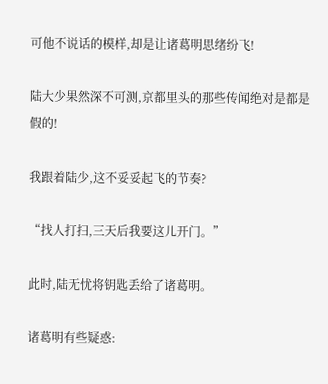可他不说话的模样,却是让诸葛明思绪纷飞!

陆大少果然深不可测,京都里头的那些传闻绝对是都是假的!

我跟着陆少,这不妥妥起飞的节奏?

“找人打扫,三天后我要这儿开门。”

此时,陆无忧将钥匙丢给了诸葛明。

诸葛明有些疑惑: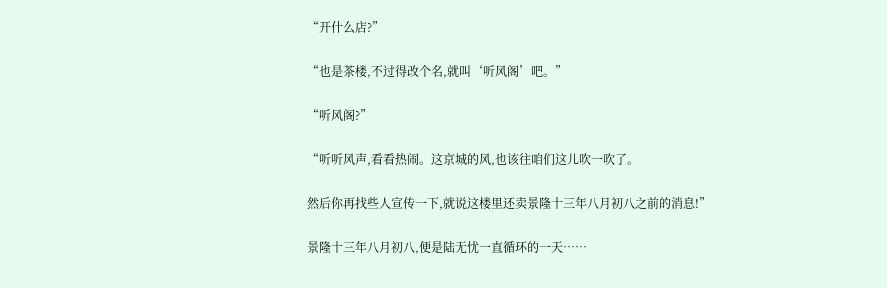“开什么店?”

“也是茶楼,不过得改个名,就叫‘听风阁’吧。”

“听风阁?”

“听听风声,看看热闹。这京城的风,也该往咱们这儿吹一吹了。

然后你再找些人宣传一下,就说这楼里还卖景隆十三年八月初八之前的消息!”

景隆十三年八月初八,便是陆无忧一直循环的一天……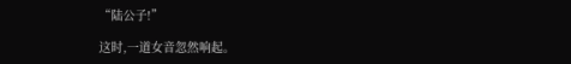“陆公子!”

这时,一道女音忽然响起。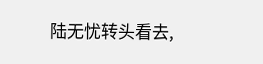陆无忧转头看去,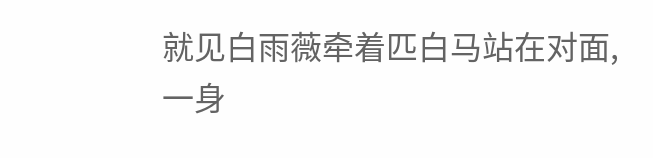就见白雨薇牵着匹白马站在对面,一身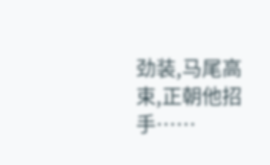劲装,马尾高束,正朝他招手……